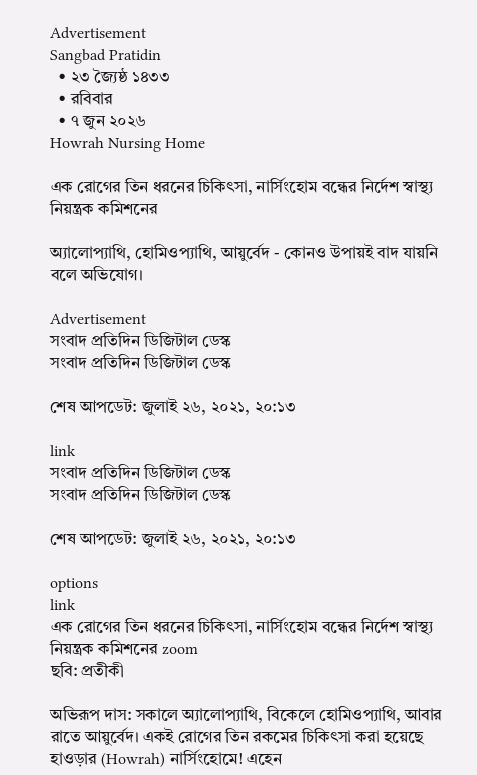Advertisement
Sangbad Pratidin
  • ২৩ জ্যৈষ্ঠ ১৪৩৩
  • রবিবার
  • ৭ জুন ২০২৬
Howrah Nursing Home

এক রোগের তিন ধরনের চিকিৎসা, নার্সিংহোম বন্ধের নির্দেশ স্বাস্থ্য নিয়ন্ত্রক কমিশনের

অ্যালোপ্যাথি, হোমিওপ্যাথি, আয়ুর্বেদ - কোনও উপায়ই বাদ যায়নি বলে অভিযোগ।

Advertisement
সংবাদ প্রতিদিন ডিজিটাল ডেস্ক
সংবাদ প্রতিদিন ডিজিটাল ডেস্ক

শেষ আপডেট: জুলাই ২৬, ২০২১, ২০:১৩

link
সংবাদ প্রতিদিন ডিজিটাল ডেস্ক
সংবাদ প্রতিদিন ডিজিটাল ডেস্ক

শেষ আপডেট: জুলাই ২৬, ২০২১, ২০:১৩

options
link
এক রোগের তিন ধরনের চিকিৎসা, নার্সিংহোম বন্ধের নির্দেশ স্বাস্থ্য নিয়ন্ত্রক কমিশনের zoom
ছবি: প্রতীকী

অভিরূপ দাস: সকালে অ্যালোপ্যাথি, বিকেলে হোমিওপ্যাথি, আবার রাতে আয়ুর্বেদ। একই রোগের তিন রকমের চিকিৎসা করা হয়েছে হাওড়ার (Howrah) নার্সিংহোমে! এহেন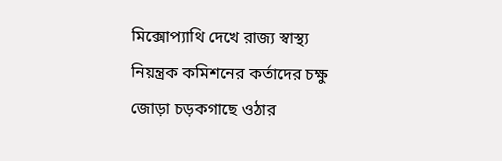মিক্সোপ্যাথি দেখে রাজ্য স্বাস্থ্য নিয়ন্ত্রক কমিশনের কর্তাদের চক্ষু জোড়া চড়কগাছে ওঠার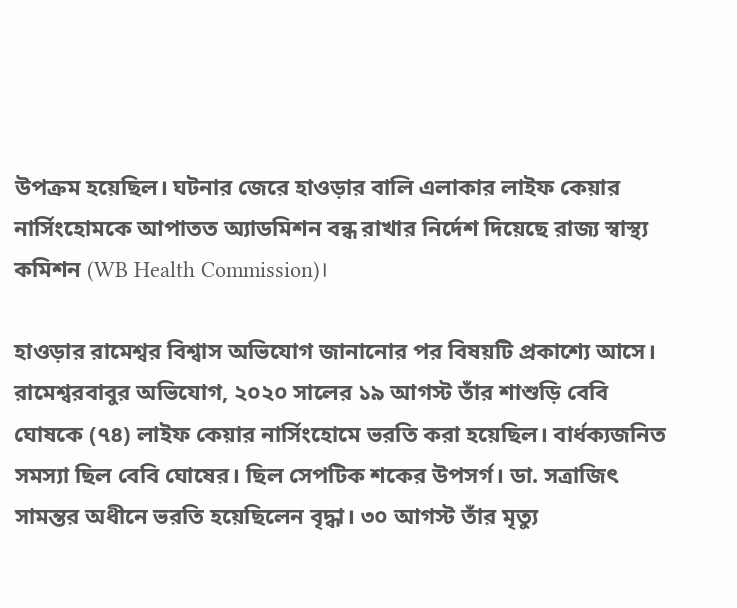উপক্রম হয়েছিল। ঘটনার জেরে হাওড়ার বালি এলাকার লাইফ কেয়ার নার্সিংহোমকে আপাতত অ্যাডমিশন বন্ধ রাখার নির্দেশ দিয়েছে রাজ্য স্বাস্থ্য কমিশন (WB Health Commission)।

হাওড়ার রামেশ্বর বিশ্বাস অভিযোগ জানানোর পর বিষয়টি প্রকাশ্যে আসে। রামেশ্বরবাবুর অভিযোগ, ২০২০ সালের ১৯ আগস্ট তাঁর শাশুড়ি বেবি ঘোষকে (৭৪) লাইফ কেয়ার নার্সিংহোমে ভরতি করা হয়েছিল। বার্ধক্যজনিত সমস্যা ছিল বেবি ঘোষের। ছিল সেপটিক শকের উপসর্গ। ডা. সত্রাজিৎ সামন্তর অধীনে ভরতি হয়েছিলেন বৃদ্ধা। ৩০ আগস্ট তাঁর মৃত্যু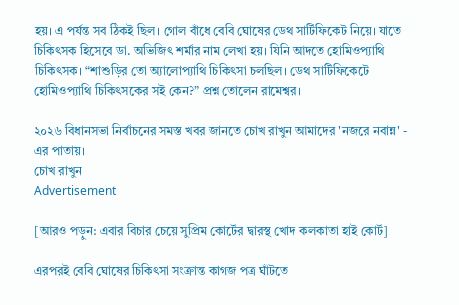হয়। এ পর্যন্ত সব ঠিকই ছিল। গোল বাঁধে বেবি ঘোষের ডেথ সার্টিফিকেট নিয়ে। যাতে চিকিৎসক হিসেবে ডা. অভিজিৎ শর্মার নাম লেখা হয়। যিনি আদতে হোমিওপ্যাথি চিকিৎসক। “শাশুড়ির তো অ্যালোপ্যাথি চিকিৎসা চলছিল। ডেথ সার্টিফিকেটে হোমিওপ্যাথি চিকিৎসকের সই কেন?” প্রশ্ন তোলেন রামেশ্বর।

২০২৬ বিধানসভা নির্বাচনের সমস্ত খবর জানতে চোখ রাখুন আমাদের 'নজরে নবান্ন' - এর পাতায়।
চোখ রাখুন
Advertisement

[আরও পড়ুন: এবার বিচার চেয়ে সুপ্রিম কোর্টের দ্বারস্থ খোদ কলকাতা হাই কোর্ট]

এরপরই বেবি ঘোষের চিকিৎসা সংক্রান্ত কাগজ পত্র ঘাঁটতে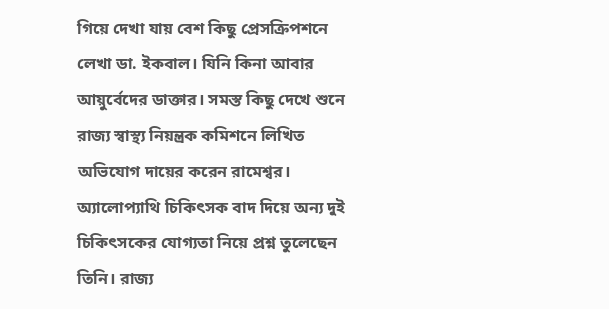গিয়ে দেখা যায় বেশ কিছু প্রেসক্রিপশনে লেখা ডা. ইকবাল। যিনি কিনা আবার আয়ুর্বেদের ডাক্তার। সমস্ত কিছু দেখে শুনে রাজ্য স্বাস্থ্য নিয়ন্ত্রক কমিশনে লিখিত অভিযোগ দায়ের করেন রামেশ্বর। অ্যালোপ্যাথি চিকিৎসক বাদ দিয়ে অন্য দুই চিকিৎসকের যোগ্যতা নিয়ে প্রশ্ন তুলেছেন তিনি। রাজ্য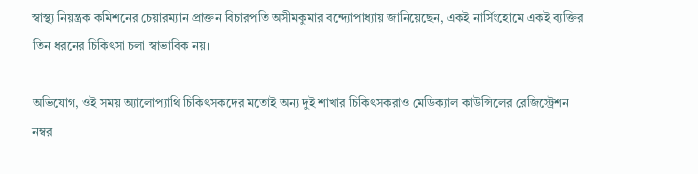স্বাস্থ্য নিয়ন্ত্রক কমিশনের চেয়ারম্যান প্রাক্তন বিচারপতি অসীমকুমার বন্দ্যোপাধ্যায় জানিয়েছেন, একই নার্সিংহোমে একই ব্যক্তির তিন ধরনের চিকিৎসা চলা স্বাভাবিক নয়।

অভিযোগ, ওই সময় অ্যালোপ্যাথি চিকিৎসকদের মতোই অন্য দুই শাখার চিকিৎসকরাও মেডিক্যাল কাউন্সিলের রেজিস্ট্রেশন নম্বর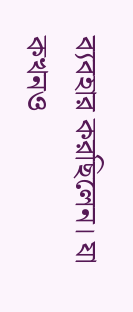ব্যবহার করছিলেন। যা কখনও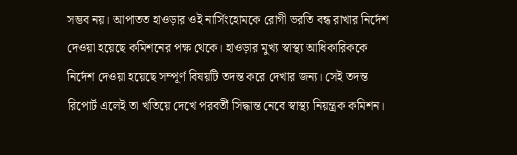সম্ভব নয়। আপাতত হাওড়ার ওই নার্সিংহোমকে রোগী ভরতি বন্ধ রাখার নির্দেশ দেওয়া হয়েছে কমিশনের পক্ষ থেকে। হাওড়ার মুখ্য স্বাস্থ্য আধিকারিককে নির্দেশ দেওয়া হয়েছে সম্পূর্ণ বিষয়টি তদন্ত করে দেখার জন্য। সেই তদন্ত রিপোর্ট এলেই তা খতিয়ে দেখে পরবর্তী সিদ্ধান্ত নেবে স্বাস্থ্য নিয়ন্ত্রক কমিশন।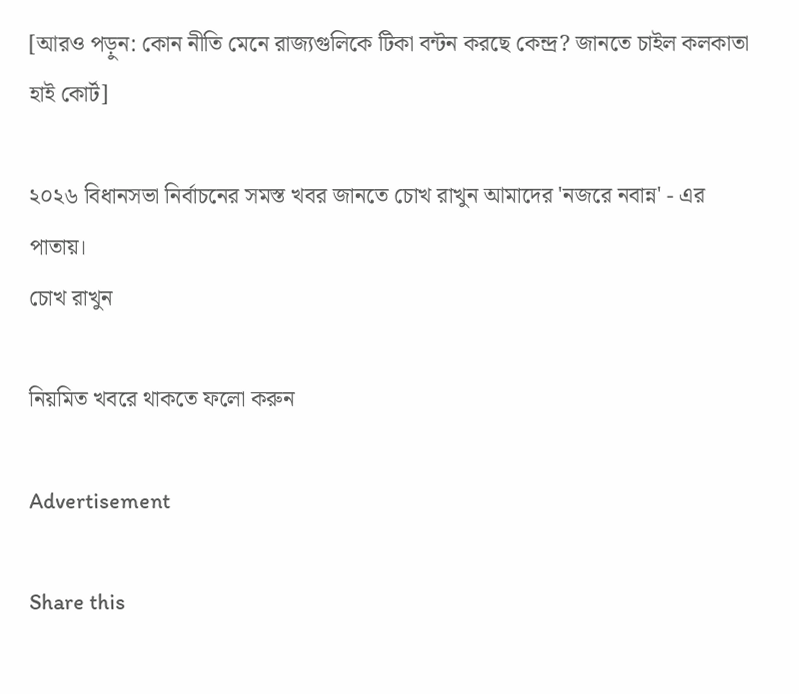[আরও পড়ুন: কোন নীতি মেনে রাজ্যগুলিকে টিকা বন্টন করছে কেন্দ্র? জানতে চাইল কলকাতা হাই কোর্ট]

২০২৬ বিধানসভা নির্বাচনের সমস্ত খবর জানতে চোখ রাখুন আমাদের 'নজরে নবান্ন' - এর পাতায়।
চোখ রাখুন

নিয়মিত খবরে থাকতে ফলো করুন

Advertisement

Share this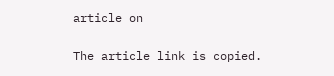article on

The article link is copied.